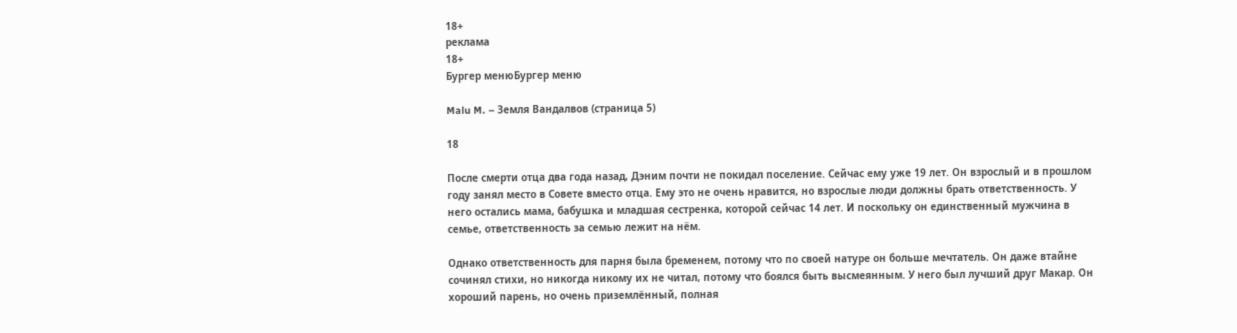18+
реклама
18+
Бургер менюБургер меню

Malu M. – Земля Вандалвов (страница 5)

18

После смерти отца два года назад, Дэним почти не покидал поселение. Сейчас ему уже 19 лет. Он взрослый и в прошлом году занял место в Совете вместо отца. Ему это не очень нравится, но взрослые люди должны брать ответственность. У него остались мама, бабушка и младшая сестренка, которой сейчас 14 лет. И поскольку он единственный мужчина в семье, ответственность за семью лежит на нём.

Однако ответственность для парня была бременем, потому что по своей натуре он больше мечтатель. Он даже втайне сочинял стихи, но никогда никому их не читал, потому что боялся быть высмеянным. У него был лучший друг Макар. Он хороший парень, но очень приземлённый, полная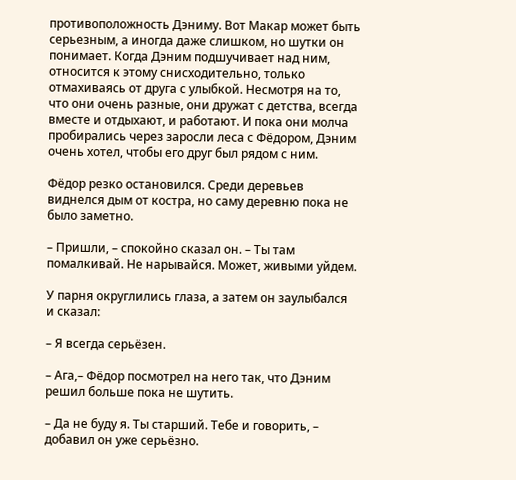противоположность Дэниму. Вот Макар может быть серьезным, а иногда даже слишком, но шутки он понимает. Когда Дэним подшучивает над ним, относится к этому снисходительно, только отмахиваясь от друга с улыбкой. Несмотря на то, что они очень разные, они дружат с детства, всегда вместе и отдыхают, и работают. И пока они молча пробирались через заросли леса с Фёдором, Дэним очень хотел, чтобы его друг был рядом с ним.

Фёдор резко остановился. Среди деревьев виднелся дым от костра, но саму деревню пока не было заметно.

– Пришли, – спокойно сказал он. – Ты там помалкивай. Не нарывайся. Может, живыми уйдем.

У парня округлились глаза, а затем он заулыбался и сказал:

– Я всегда серьёзен.

– Ага,– Фёдор посмотрел на него так, что Дэним решил больше пока не шутить.

– Да не буду я. Ты старший. Тебе и говорить, – добавил он уже серьёзно.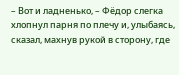– Вот и ладненько, – Фёдор слегка хлопнул парня по плечу и, улыбаясь, сказал, махнув рукой в сторону, где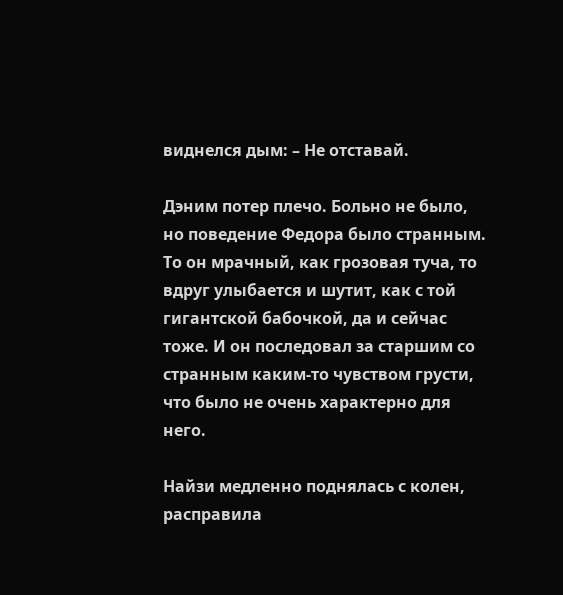виднелся дым: – Не отставай.

Дэним потер плечо. Больно не было, но поведение Федора было странным. То он мрачный, как грозовая туча, то вдруг улыбается и шутит, как с той гигантской бабочкой, да и сейчас тоже. И он последовал за старшим со странным каким-то чувством грусти, что было не очень характерно для него.

Найзи медленно поднялась с колен, расправила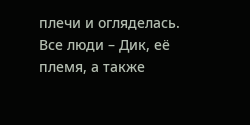плечи и огляделась. Все люди – Дик, её племя, а также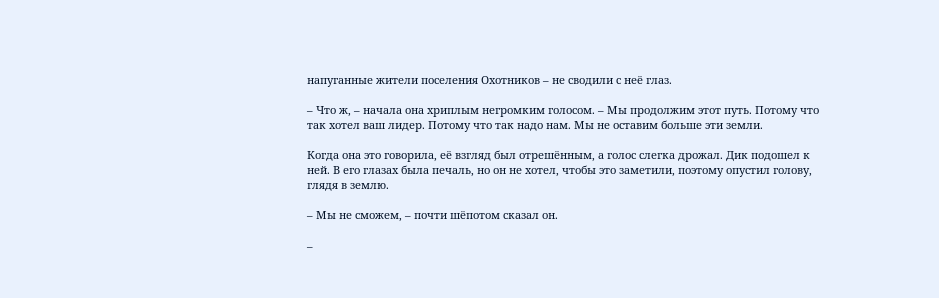напуганные жители поселения Охотников – не сводили с неё глаз.

– Что ж, – начала она хриплым негромким голосом. – Мы продолжим этот путь. Потому что так хотел ваш лидер. Потому что так надо нам. Мы не оставим больше эти земли.

Когда она это говорила, её взгляд был отрешённым, а голос слегка дрожал. Дик подошел к ней. В его глазах была печаль, но он не хотел, чтобы это заметили, поэтому опустил голову, глядя в землю.

– Мы не сможем, – почти шёпотом сказал он.

–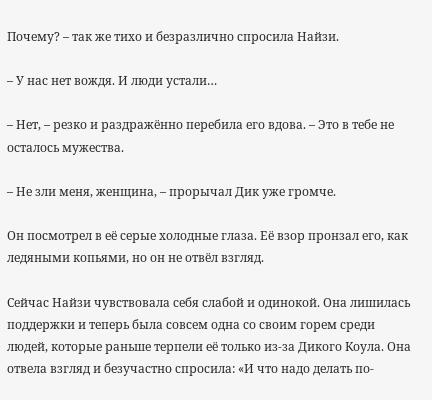Почему? – так же тихо и безразлично спросила Найзи.

– У нас нет вождя. И люди устали…

– Нет, – резко и раздражённо перебила его вдова. – Это в тебе не осталось мужества.

– Не зли меня, женщина, – прорычал Дик уже громче.

Он посмотрел в её серые холодные глаза. Её взор пронзал его, как ледяными копьями, но он не отвёл взгляд.

Сейчас Найзи чувствовала себя слабой и одинокой. Она лишилась поддержки и теперь была совсем одна со своим горем среди людей, которые раньше терпели её только из-за Дикого Коула. Она отвела взгляд и безучастно спросила: «И что надо делать по-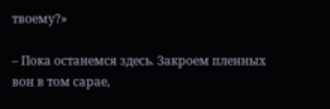твоему?»

– Пока останемся здесь. Закроем пленных вон в том сарае,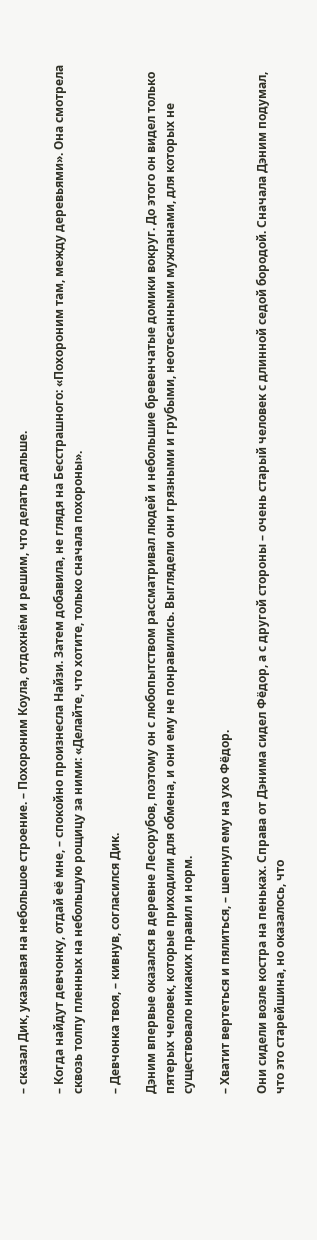– сказал Дик, указывая на небольшое строение. – Похороним Коула, отдохнём и решим, что делать дальше.

– Когда найдут девчонку, отдай её мне, – спокойно произнесла Найзи. Затем добавила, не глядя на Бесстрашного: «Похороним там, между деревьями». Она смотрела сквозь толпу пленных на небольшую рощицу за ними: «Делайте, что хотите, только сначала похороны».

– Девчонка твоя, – кивнув, согласился Дик.

Дэним впервые оказался в деревне Лесорубов, поэтому он с любопытством рассматривал людей и небольшие бревенчатые домики вокруг. До этого он видел только пятерых человек, которые приходили для обмена, и они ему не понравились. Выглядели они грязными и грубыми, неотесанными мужланами, для которых не существовало никаких правил и норм.

– Хватит вертеться и пялиться, – шепнул ему на ухо Фёдор.

Они сидели возле костра на пеньках. Справа от Дэнима сидел Фёдор, а с другой стороны – очень старый человек с длинной седой бородой. Сначала Дэним подумал, что это старейшина, но оказалось, что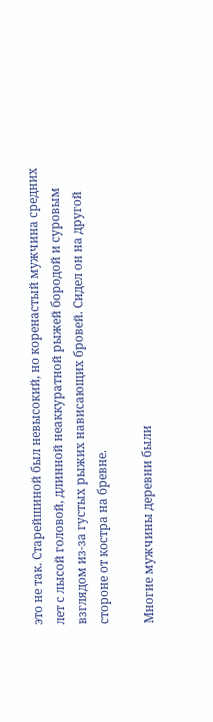это не так. Старейшиной был невысокий, но коренастый мужчина средних лет с лысой головой, длинной неаккуратной рыжей бородой и суровым взглядом из-за густых рыжих нависающих бровей. Сидел он на другой стороне от костра на бревне.

Многие мужчины деревни были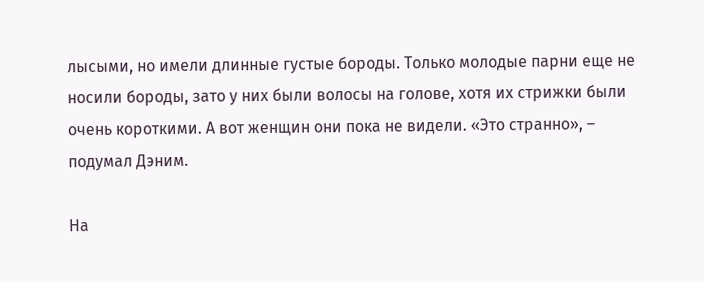лысыми, но имели длинные густые бороды. Только молодые парни еще не носили бороды, зато у них были волосы на голове, хотя их стрижки были очень короткими. А вот женщин они пока не видели. «Это странно», – подумал Дэним.

На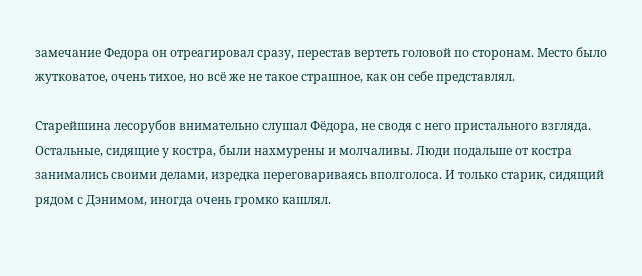замечание Федора он отреагировал сразу, перестав вертеть головой по сторонам. Место было жутковатое, очень тихое, но всё же не такое страшное, как он себе представлял.

Старейшина лесорубов внимательно слушал Фёдора, не сводя с него пристального взгляда. Остальные, сидящие у костра, были нахмурены и молчаливы. Люди подальше от костра занимались своими делами, изредка переговариваясь вполголоса. И только старик, сидящий рядом с Дэнимом, иногда очень громко кашлял.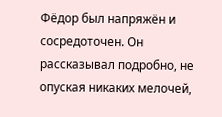Фёдор был напряжён и сосредоточен. Он рассказывал подробно, не опуская никаких мелочей,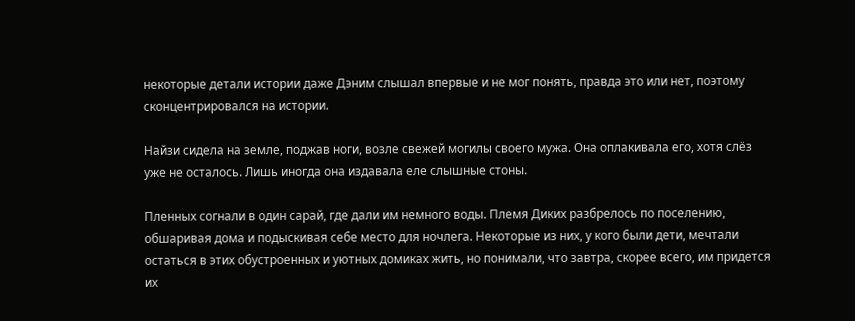некоторые детали истории даже Дэним слышал впервые и не мог понять, правда это или нет, поэтому сконцентрировался на истории.

Найзи сидела на земле, поджав ноги, возле свежей могилы своего мужа. Она оплакивала его, хотя слёз уже не осталось. Лишь иногда она издавала еле слышные стоны.

Пленных согнали в один сарай, где дали им немного воды. Племя Диких разбрелось по поселению, обшаривая дома и подыскивая себе место для ночлега. Некоторые из них, у кого были дети, мечтали остаться в этих обустроенных и уютных домиках жить, но понимали, что завтра, скорее всего, им придется их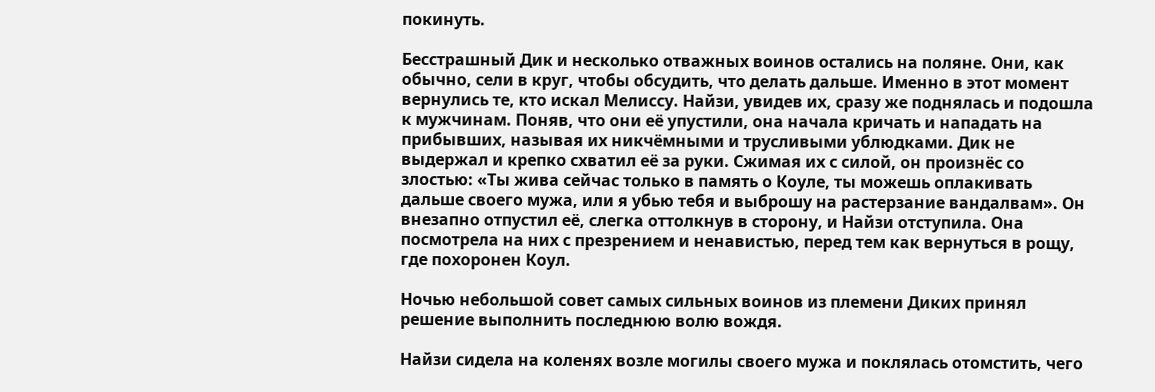покинуть.

Бесстрашный Дик и несколько отважных воинов остались на поляне. Они, как обычно, сели в круг, чтобы обсудить, что делать дальше. Именно в этот момент вернулись те, кто искал Мелиссу. Найзи, увидев их, сразу же поднялась и подошла к мужчинам. Поняв, что они её упустили, она начала кричать и нападать на прибывших, называя их никчёмными и трусливыми ублюдками. Дик не выдержал и крепко схватил её за руки. Сжимая их с силой, он произнёс со злостью: «Ты жива сейчас только в память о Коуле, ты можешь оплакивать дальше своего мужа, или я убью тебя и выброшу на растерзание вандалвам». Он внезапно отпустил её, слегка оттолкнув в сторону, и Найзи отступила. Она посмотрела на них с презрением и ненавистью, перед тем как вернуться в рощу, где похоронен Коул.

Ночью небольшой совет самых сильных воинов из племени Диких принял решение выполнить последнюю волю вождя.

Найзи сидела на коленях возле могилы своего мужа и поклялась отомстить, чего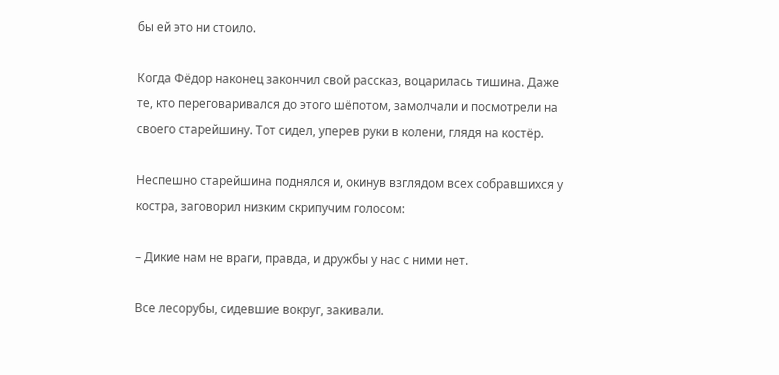бы ей это ни стоило.

Когда Фёдор наконец закончил свой рассказ, воцарилась тишина. Даже те, кто переговаривался до этого шёпотом, замолчали и посмотрели на своего старейшину. Тот сидел, уперев руки в колени, глядя на костёр.

Неспешно старейшина поднялся и, окинув взглядом всех собравшихся у костра, заговорил низким скрипучим голосом:

– Дикие нам не враги, правда, и дружбы у нас с ними нет.

Все лесорубы, сидевшие вокруг, закивали.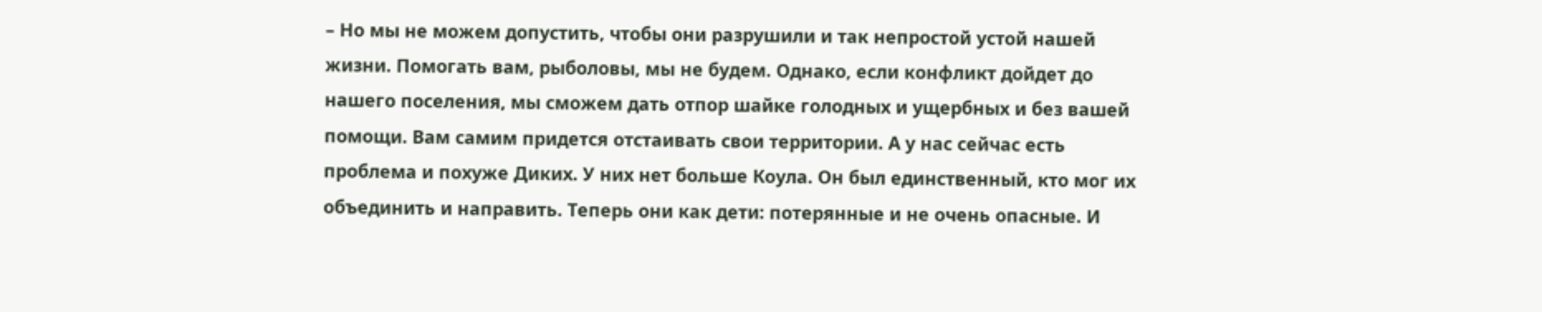– Но мы не можем допустить, чтобы они разрушили и так непростой устой нашей жизни. Помогать вам, рыболовы, мы не будем. Однако, если конфликт дойдет до нашего поселения, мы сможем дать отпор шайке голодных и ущербных и без вашей помощи. Вам самим придется отстаивать свои территории. А у нас сейчас есть проблема и похуже Диких. У них нет больше Коула. Он был единственный, кто мог их объединить и направить. Теперь они как дети: потерянные и не очень опасные. И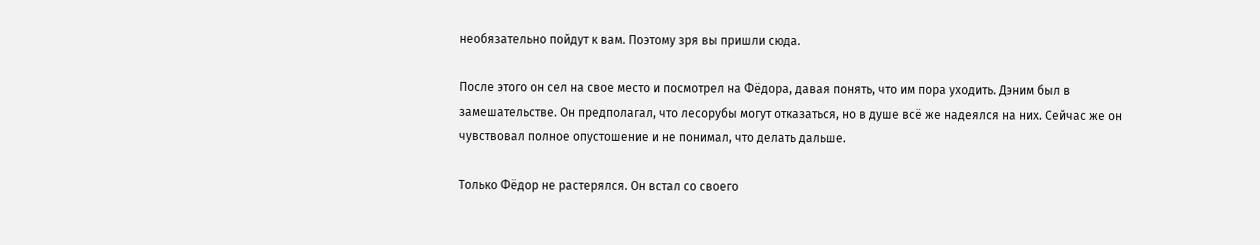необязательно пойдут к вам. Поэтому зря вы пришли сюда.

После этого он сел на свое место и посмотрел на Фёдора, давая понять, что им пора уходить. Дэним был в замешательстве. Он предполагал, что лесорубы могут отказаться, но в душе всё же надеялся на них. Сейчас же он чувствовал полное опустошение и не понимал, что делать дальше.

Только Фёдор не растерялся. Он встал со своего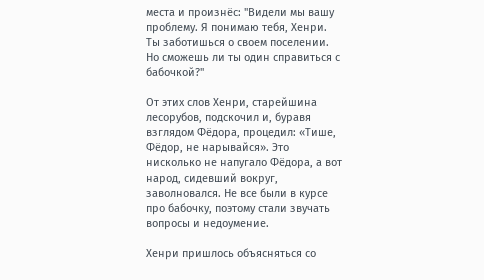места и произнёс: "Видели мы вашу проблему. Я понимаю тебя, Хенри. Ты заботишься о своем поселении. Но сможешь ли ты один справиться с бабочкой?"

От этих слов Хенри, старейшина лесорубов, подскочил и, буравя взглядом Фёдора, процедил: «Тише, Фёдор, не нарывайся». Это нисколько не напугало Фёдора, а вот народ, сидевший вокруг, заволновался. Не все были в курсе про бабочку, поэтому стали звучать вопросы и недоумение.

Хенри пришлось объясняться со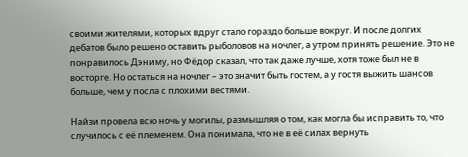своими жителями, которых вдруг стало гораздо больше вокруг. И после долгих дебатов было решено оставить рыболовов на ночлег, а утром принять решение. Это не понравилось Дэниму, но Фёдор сказал, что так даже лучше, хотя тоже был не в восторге. Но остаться на ночлег – это значит быть гостем, а у гостя выжить шансов больше, чем у посла с плохими вестями.

Найзи провела всю ночь у могилы, размышляя о том, как могла бы исправить то, что случилось с её племенем. Она понимала, что не в её силах вернуть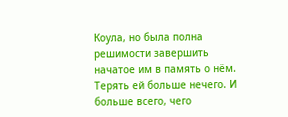Коула, но была полна решимости завершить начатое им в память о нём. Терять ей больше нечего. И больше всего, чего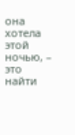она хотела этой ночью, – это найти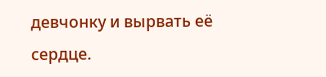девчонку и вырвать её сердце.